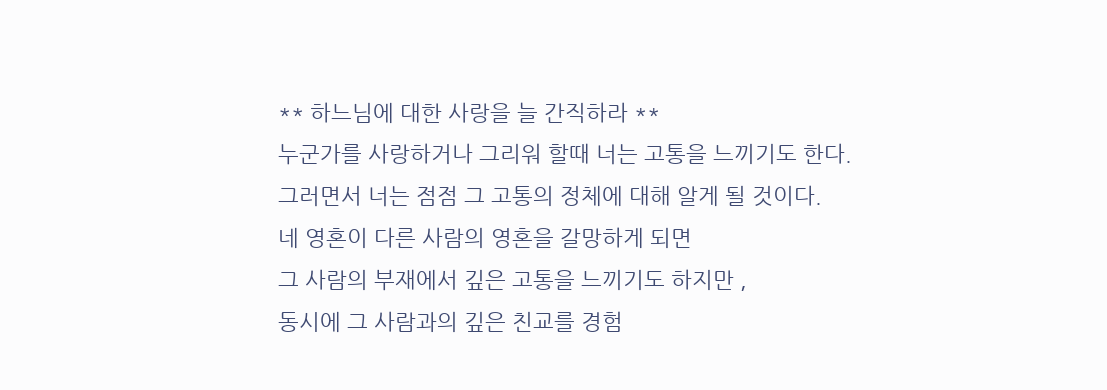** 하느님에 대한 사랑을 늘 간직하라 **
누군가를 사랑하거나 그리워 할때 너는 고통을 느끼기도 한다.
그러면서 너는 점점 그 고통의 정체에 대해 알게 될 것이다.
네 영혼이 다른 사람의 영혼을 갈망하게 되면
그 사람의 부재에서 깊은 고통을 느끼기도 하지만 ,
동시에 그 사람과의 깊은 친교를 경험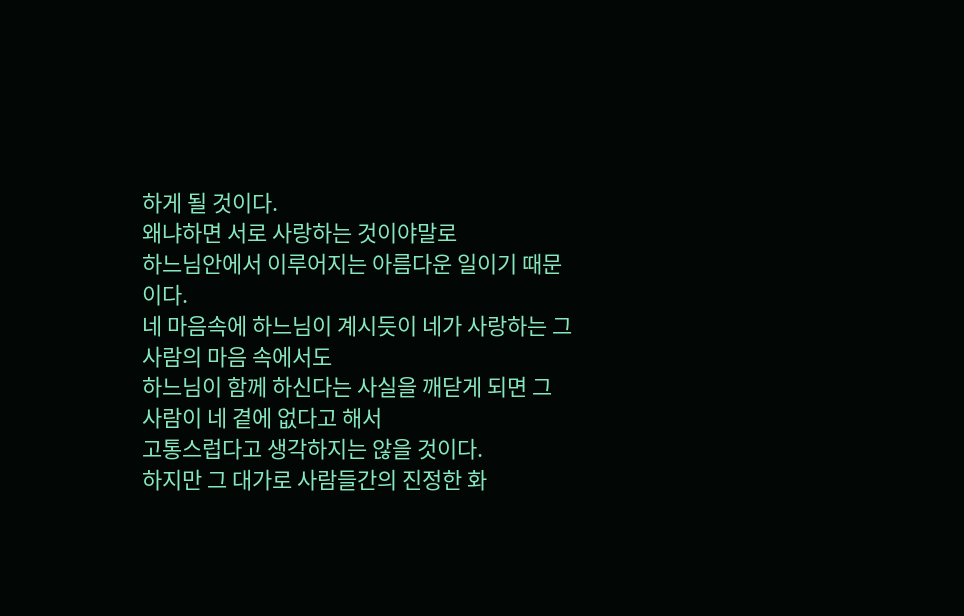하게 될 것이다.
왜냐하면 서로 사랑하는 것이야말로
하느님안에서 이루어지는 아름다운 일이기 때문이다.
네 마음속에 하느님이 계시듯이 네가 사랑하는 그 사람의 마음 속에서도
하느님이 함께 하신다는 사실을 깨닫게 되면 그 사람이 네 곁에 없다고 해서
고통스럽다고 생각하지는 않을 것이다.
하지만 그 대가로 사람들간의 진정한 화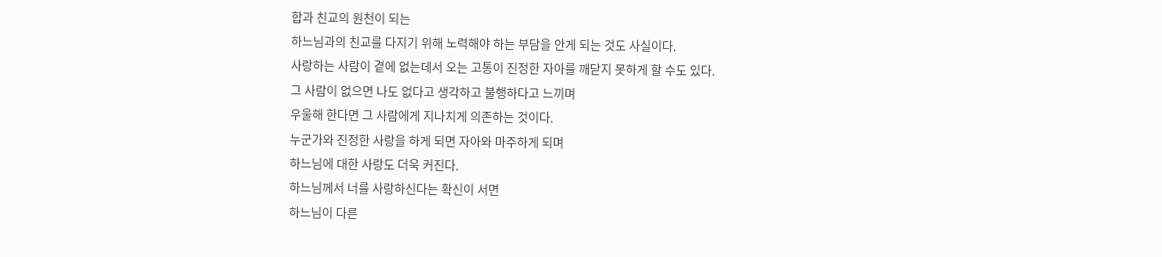합과 친교의 원천이 되는
하느님과의 친교를 다지기 위해 노력해야 하는 부담을 안게 되는 것도 사실이다.
사랑하는 사람이 곁에 없는데서 오는 고통이 진정한 자아를 깨닫지 못하게 할 수도 있다.
그 사람이 없으면 나도 없다고 생각하고 불행하다고 느끼며
우울해 한다면 그 사람에게 지나치게 의존하는 것이다.
누군가와 진정한 사랑을 하게 되면 자아와 마주하게 되며
하느님에 대한 사랑도 더욱 커진다.
하느님께서 너를 사랑하신다는 확신이 서면
하느님이 다른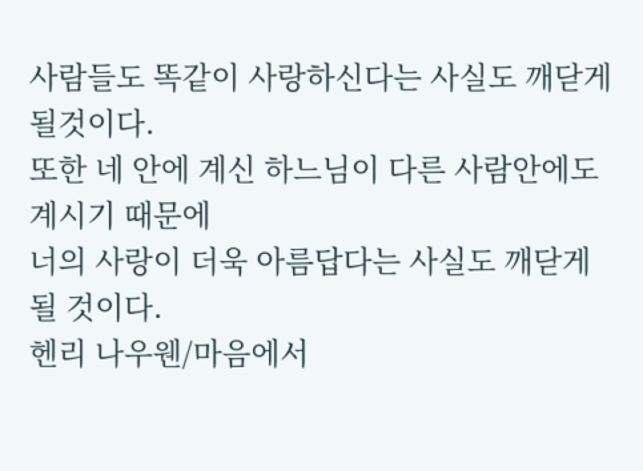사람들도 똑같이 사랑하신다는 사실도 깨닫게 될것이다.
또한 네 안에 계신 하느님이 다른 사람안에도 계시기 때문에
너의 사랑이 더욱 아름답다는 사실도 깨닫게 될 것이다.
헨리 나우웬/마음에서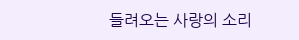들려오는 사랑의 소리